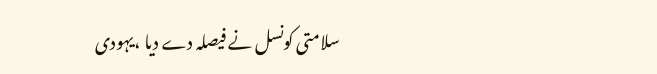سلامتی کونسل نے فیصلہ دے دیا ،یہودی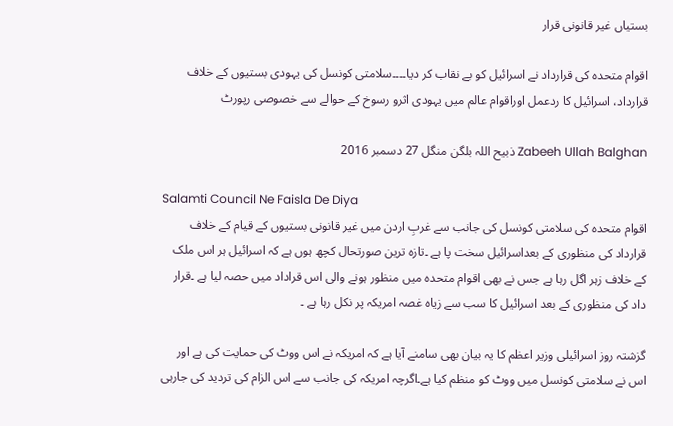بستیاں غیر قانونی قرار

اقوام متحدہ کی قرارداد نے اسرائیل کو بے نقاب کر دیا۔۔۔۔سلامتی کونسل کی یہودی بستیوں کے خلاف قرارداد، اسرائیل کا ردعمل اوراقوام عالم میں یہودی اثرو رسوخ کے حوالے سے خصوصی رپورٹ

Zabeeh Ullah Balghan ذبیح اللہ بلگن منگل 27 دسمبر 2016

Salamti Council Ne Faisla De Diya
اقوام متحدہ کی سلامتی کونسل کی جانب سے غربِ اردن میں غیر قانونی بستیوں کے قیام کے خلاف قرارداد کی منظوری کے بعداسرائیل سخت پا ہے ۔تازہ ترین صورتحال کچھ ہوں ہے کہ اسرائیل ہر اس ملک کے خلاف زہر اگل رہا ہے جس نے بھی اقوام متحدہ میں منظور ہونے والی اس قراداد میں حصہ لیا ہے ۔قرار داد کی منظوری کے بعد اسرائیل کا سب سے زیاہ غصہ امریکہ پر نکل رہا ہے ۔

گزشتہ روز اسرائیلی وزیر اعظم کا یہ بیان بھی سامنے آیا ہے کہ امریکہ نے اس ووٹ کی حمایت کی ہے اور اس نے سلامتی کونسل میں ووٹ کو منظم کیا ہے۔اگرچہ امریکہ کی جانب سے اس الزام کی تردید کی جارہی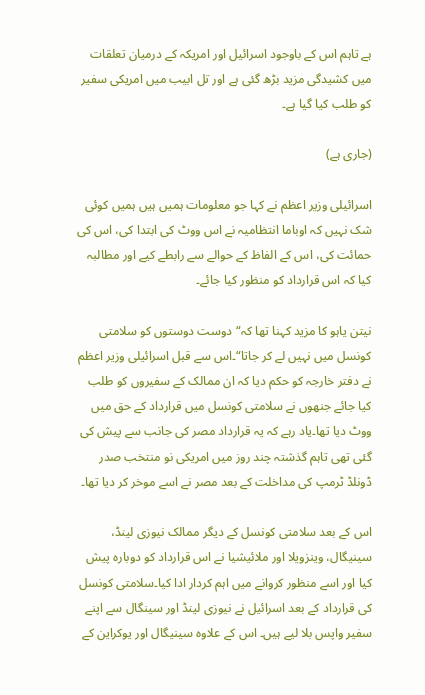ہے تاہم اس کے باوجود اسرائیل اور امریکہ کے درمیان تعلقات میں کشیدگی مزید بڑھ گئی ہے اور تل ابیب میں امریکی سفیر کو طلب کیا گیا ہے۔

(جاری ہے)

اسرائیلی وزیر اعظم نے کہا جو معلومات ہمیں ہیں ہمیں کوئی شک نہیں کہ اوباما انتظامیہ نے اس ووٹ کی ابتدا کی، اس کی حمائت کی، اس کے الفاظ کے حوالے سے رابطے کیے اور مطالبہ کیا کہ اس قرارداد کو منظور کیا جائے۔

نیتن یاہو کا مزید کہنا تھا کہ“دوست دوستوں کو سلامتی کونسل میں نہیں لے کر جاتا“۔اس سے قبل اسرائیلی وزیر اعظم نے دفتر خارجہ کو حکم دیا کہ ان ممالک کے سفیروں کو طلب کیا جائے جنھوں نے سلامتی کونسل میں قرارداد کے حق میں ووٹ دیا تھا۔یاد رہے کہ یہ قرارداد مصر کی جانب سے پیش کی گئی تھی تاہم گذشتہ چند روز میں امریکی نو منتخب صدر ڈونلڈ ٹرمپ کی مداخلت کے بعد مصر نے اسے موخر کر دیا تھا۔

اس کے بعد سلامتی کونسل کے دیگر ممالک نیوزی لینڈ، سینیگال، وینزویلا اور ملائیشیا نے اس قرارداد کو دوبارہ پیش کیا اور اسے منظور کروانے میں اہم کردار ادا کیا۔سلامتی کونسل کی قرارداد کے بعد اسرائیل نے نیوزی لینڈ اور سینگال سے اپنے سفیر واپس بلا لیے ہیں۔ اس کے علاوہ سینیگال اور یوکراین کے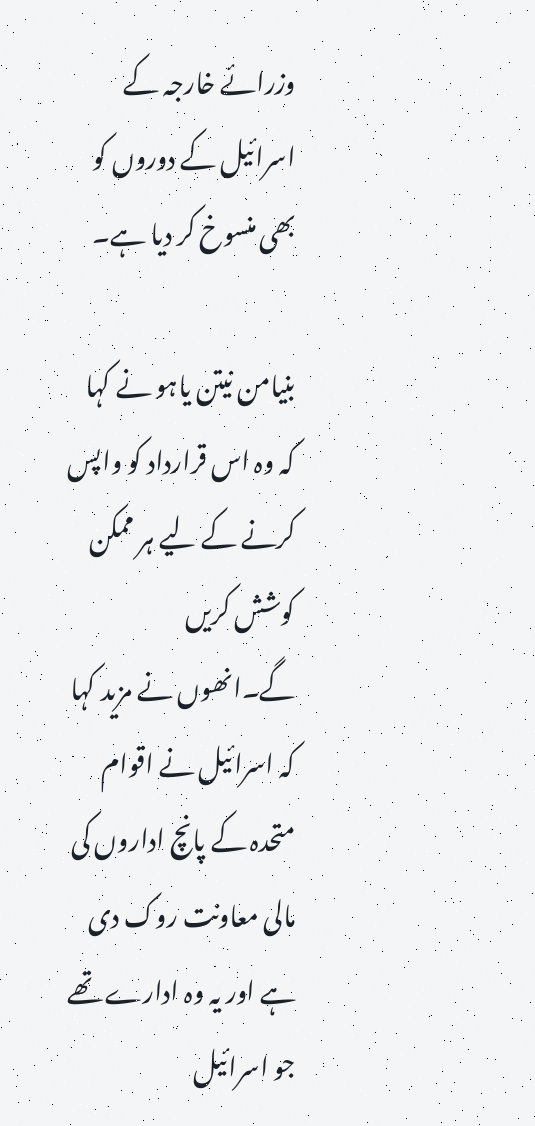وزرائے خارجہ کے اسرائیل کے دوروں کو بھی منسوخ کر دیا ہے۔

بنیامن نیتن یاہو نے کہا کہ وہ اس قرارداد کو واپس کرنے کے لیے ہر ممکن کوشش کریں گے۔انھوں نے مزید کہا کہ اسرائیل نے اقوام متحدہ کے پانچ اداروں کی مالی معاونت روک دی ہے اور یہ وہ ادارے تھے جو اسرائیل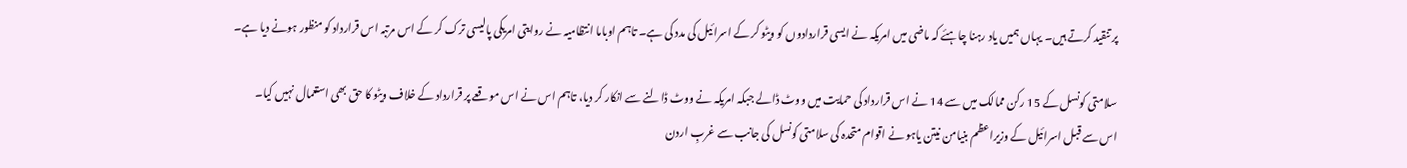پر تنقید کرتے ہیں۔ یہاں ہمیں یاد رہنا چاہئے کہ ماضی میں امریکہ نے ایسی قراردادوں کو ویٹو کر کے اسرائیل کی مدد کی ہے۔ تاہم اوباما انتظامیہ نے روایتی امریکی پالیسی ترک کر کے اس مرتبہ اس قرارداد کو منظور ہونے دیا ہے۔

سلامتی کونسل کے 15 رکن ممالک میں سے 14 نے اس قرارداد کی حمایت میں ووٹ ڈالے جبکہ امریکہ نے ووٹ ڈالنے سے انکار کر دیا، تاہم اس نے اس موقعے پر قرارداد کے خلاف ویٹو کا حق بھی استعمال نہیں کیا۔
اس سے قبل اسرائیل کے وزیراعظم بنیامن نیتن یاہو نے اقوام متحدہ کی سلامتی کونسل کی جانب سے غربِ اردن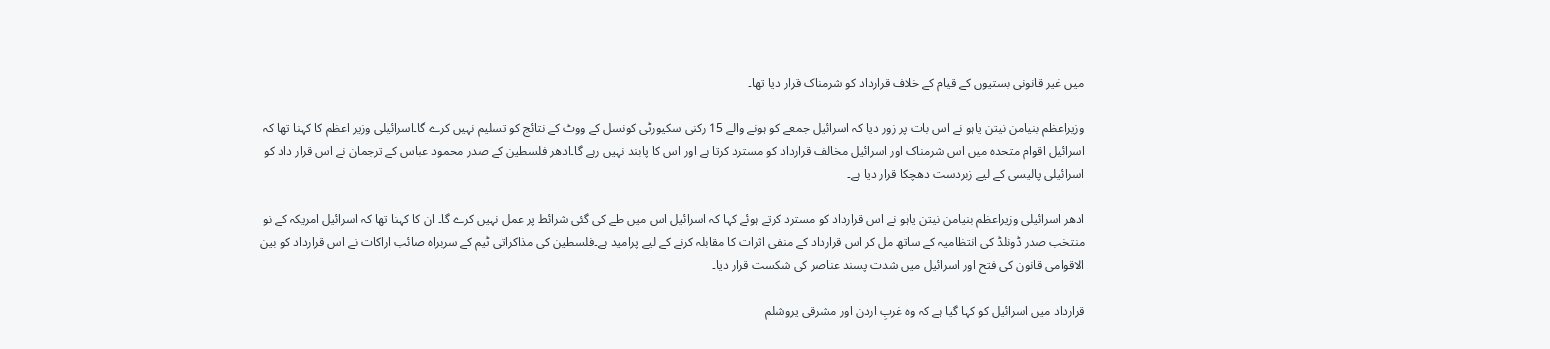میں غیر قانونی بستیوں کے قیام کے خلاف قرارداد کو شرمناک قرار دیا تھا۔

وزیراعظم بنیامن نیتن یاہو نے اس بات پر زور دیا کہ اسرائیل جمعے کو ہونے والے 15 رکنی سکیورٹی کونسل کے ووٹ کے نتائج کو تسلیم نہیں کرے گا۔اسرائیلی وزیر اعظم کا کہنا تھا کہ اسرائیل اقوام متحدہ میں اس شرمناک اور اسرائیل مخالف قرارداد کو مسترد کرتا ہے اور اس کا پابند نہیں رہے گا۔ادھر فلسطین کے صدر محمود عباس کے ترجمان نے اس قرار داد کو اسرائیلی پالیسی کے لیے زبردست دھچکا قرار دیا ہے۔

ادھر اسرائیلی وزیراعظم بنیامن نیتن یاہو نے اس قرارداد کو مسترد کرتے ہوئے کہا کہ اسرائیل اس میں طے کی گئی شرائط پر عمل نہیں کرے گا۔ ان کا کہنا تھا کہ اسرائیل امریکہ کے نو منتخب صدر ڈونلڈ کی انتظامیہ کے ساتھ مل کر اس قرارداد کے منفی اثرات کا مقابلہ کرنے کے لیے پرامید ہے۔فلسطین کی مذاکراتی ٹیم کے سربراہ صائب اراکات نے اس قرارداد کو بین الاقوامی قانون کی فتح اور اسرائیل میں شدت پسند عناصر کی شکست قرار دیا۔

قرارداد میں اسرائیل کو کہا گیا ہے کہ وہ غربِ اردن اور مشرقی یروشلم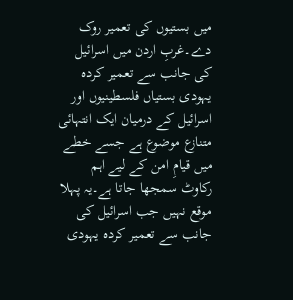میں بستیوں کی تعمیر روک دے۔غربِ اردن میں اسرائیل کی جانب سے تعمیر کردہ یہودی بستیاں فلسطینیوں اور اسرائیل کے درمیان ایک انتہائی متنازع موضوع ہے جسے خطے میں قیامِ امن کے لیے اہم رکاوٹ سمجھا جاتا ہے۔یہ پہلا موقع نہیں جب اسرائیل کی جانب سے تعمیر کردہ یہودی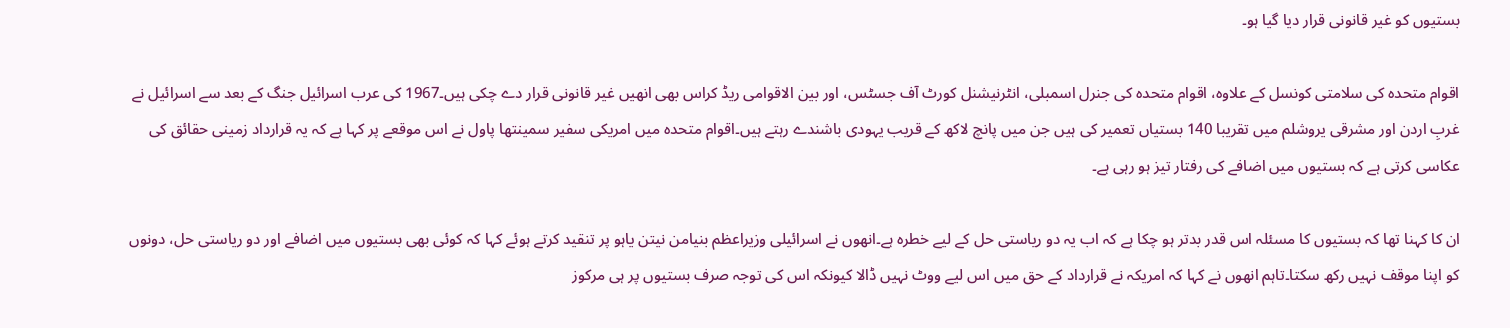بستیوں کو غیر قانونی قرار دیا گیا ہو۔

اقوام متحدہ کی سلامتی کونسل کے علاوہ، اقوام متحدہ کی جنرل اسمبلی، انٹرنیشنل کورٹ آف جسٹس، اور بین الاقوامی ریڈ کراس بھی انھیں غیر قانونی قرار دے چکی ہیں۔1967 کی عرب اسرائیل جنگ کے بعد سے اسرائیل نے غربِ اردن اور مشرقی یروشلم میں تقریبا 140 بستیاں تعمیر کی ہیں جن میں پانچ لاکھ کے قریب یہودی باشندے رہتے ہیں۔اقوام متحدہ میں امریکی سفیر سمینتھا پاول نے اس موقعے پر کہا ہے کہ یہ قرارداد زمینی حقائق کی عکاسی کرتی ہے کہ بستیوں میں اضافے کی رفتار تیز ہو رہی ہے۔

ان کا کہنا تھا کہ بستیوں کا مسئلہ اس قدر بدتر ہو چکا ہے کہ اب یہ دو ریاستی حل کے لیے خطرہ ہے۔انھوں نے اسرائیلی وزیراعظم بنیامن نیتن یاہو پر تنقید کرتے ہوئے کہا کہ کوئی بھی بستیوں میں اضافے اور دو ریاستی حل، دونوں کو اپنا موقف نہیں رکھ سکتا۔تاہم انھوں نے کہا کہ امریکہ نے قرارداد کے حق میں اس لیے ووٹ نہیں ڈالا کیونکہ اس کی توجہ صرف بستیوں پر ہی مرکوز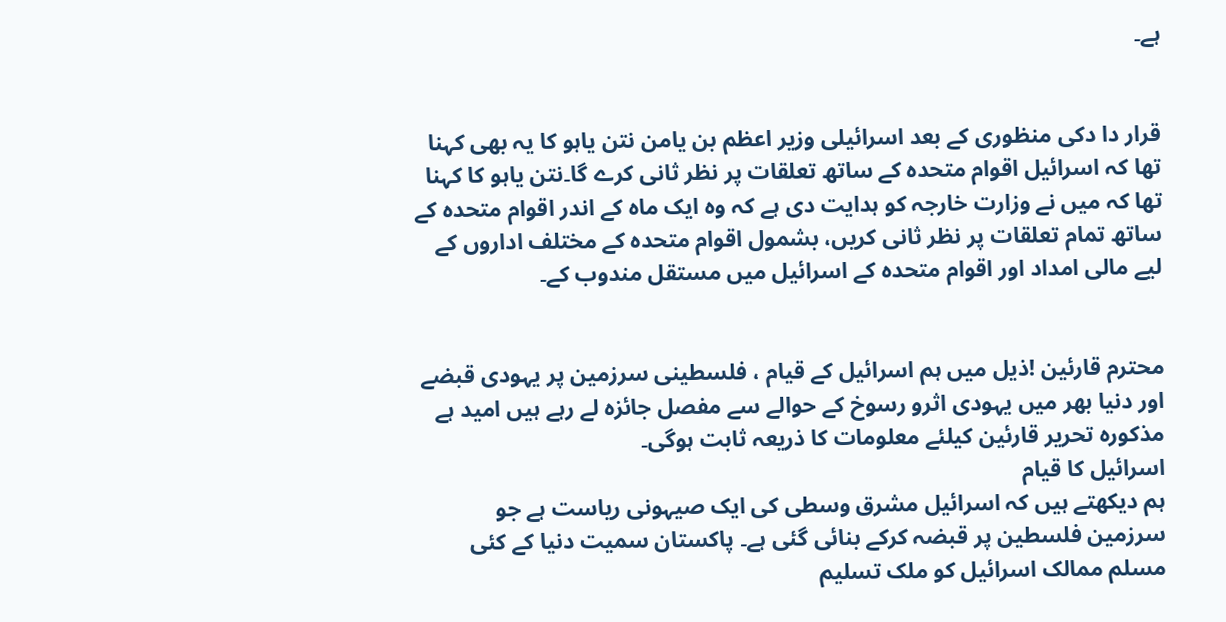ہے۔


قرار دا دکی منظوری کے بعد اسرائیلی وزیر اعظم بن یامن نتن یاہو کا یہ بھی کہنا تھا کہ اسرائیل اقوام متحدہ کے ساتھ تعلقات پر نظر ثانی کرے گا۔نتن یاہو کا کہنا تھا کہ میں نے وزارت خارجہ کو ہدایت دی ہے کہ وہ ایک ماہ کے اندر اقوام متحدہ کے ساتھ تمام تعلقات پر نظر ثانی کریں، بشمول اقوام متحدہ کے مختلف اداروں کے لیے مالی امداد اور اقوام متحدہ کے اسرائیل میں مستقل مندوب کے۔


محترم قارئین !ذیل میں ہم اسرائیل کے قیام ، فلسطینی سرزمین پر یہودی قبضے اور دنیا بھر میں یہودی اثرو رسوخ کے حوالے سے مفصل جائزہ لے رہے ہیں امید ہے مذکورہ تحریر قارئین کیلئے معلومات کا ذریعہ ثابت ہوگی۔
اسرائیل کا قیام
ہم دیکھتے ہیں کہ اسرائیل مشرق وسطی کی ایک صیہونی ریاست ہے جو سرزمین فلسطین پر قبضہ کرکے بنائی گئی ہے۔ پاکستان سمیت دنیا کے کئی مسلم ممالک اسرائیل کو ملک تسلیم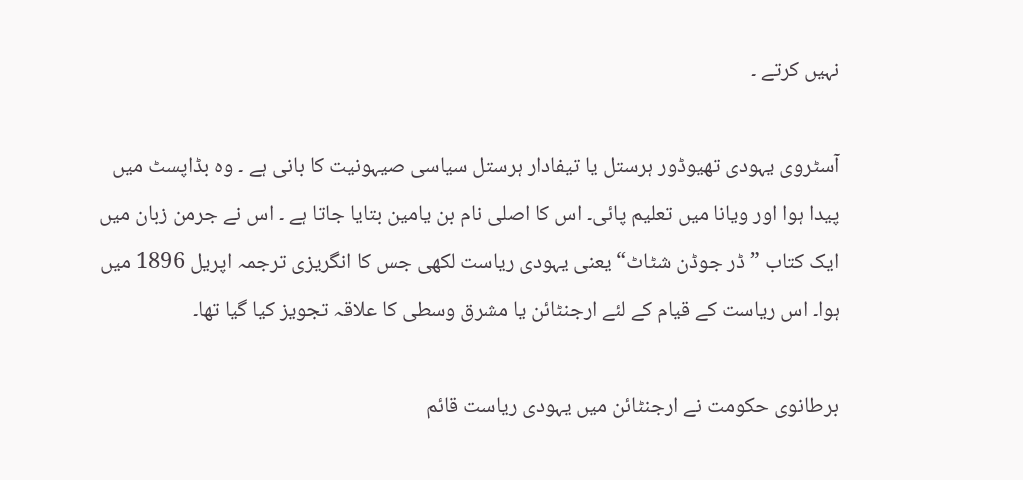نہیں کرتے ۔

آسٹروی یہودی تھیوڈور ہرستل یا تیفادار ہرستل سیاسی صیہونیت کا بانی ہے ۔ وہ بڈاپسٹ میں پیدا ہوا اور ویانا میں تعلیم پائی۔ اس کا اصلی نام بن یامین بتایا جاتا ہے ۔ اس نے جرمن زبان میں ایک کتاب ” ڈر جوڈن شٹاٹ“ یعنی یہودی ریاست لکھی جس کا انگریزی ترجمہ اپریل 1896 میں ہوا۔ اس ریاست کے قیام کے لئے ارجنٹائن یا مشرق وسطی کا علاقہ تجویز کیا گیا تھا۔

برطانوی حکومت نے ارجنٹائن میں یہودی ریاست قائم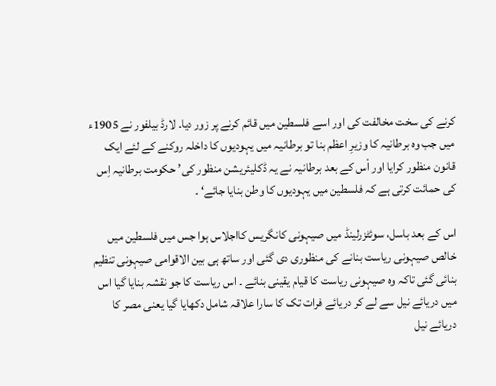کرنے کی سخت مخالفت کی اور اسے فلسطین میں قائم کرنے پر زور دیا۔ لارڈ بیلفور نے 1905ء میں جب وہ برطانیہ کا وزیرِ اعظم بنا تو برطانیہ میں یہودیوں کا داخلہ روکنے کے لئے ایک قانون منظور کرایا اور اْس کے بعد برطانیہ نے یہ ڈکلیئریشن منظور کی’ حکومت برطانیہ اِس کی حمائت کرتی ہے کہ فلسطین میں یہودیوں کا وطن بنایا جائے‘ ۔

اس کے بعد باسل، سوئٹزرلینڈ میں صیہونی کانگریس کااجلاس ہوا جس میں فلسطین میں خالص صیہونی ریاست بنانے کی منظوری دی گئی اور ساتھ ہی بین الاقوامی صیہونی تنظیم بنائی گئی تاکہ وہ صیہونی ریاست کا قیام یقینی بنائے ۔ اس ریاست کا جو نقشہ بنایا گیا اس میں دریائے نیل سے لے کر دریائے فرات تک کا سارا علاقہ شامل دکھایا گیا یعنی مصر کا دریائے نیل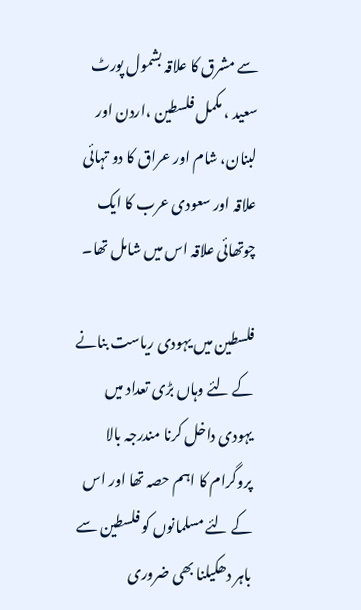سے مشرق کا علاقہ بشمول پورٹ سعید ، مکمل فلسطین ،اردن اور لبنان، شام اور عراق کا دو تہائی علاقہ اور سعودی عرب کا ایک چوتھائی علاقہ اس میں شامل تھا۔

فلسطین میں یہودی ریاست بنانے کے لئے وہاں بڑی تعداد میں یہودی داخل کرنا مندرجہ بالا پروگرام کا اہم حصہ تھا اور اس کے لئے مسلمانوں کو فلسطین سے باہر دھکیلنا بھی ضروری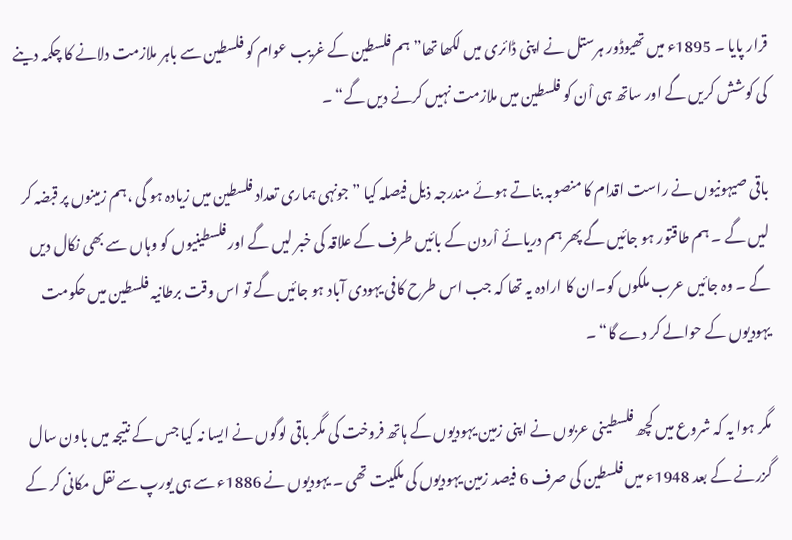قرار پایا ۔ 1895ء میں تھیوڈور ہرستل نے اپنی ڈائری میں لکھا تھا” ہم فلسطین کے غریب عوام کو فلسطین سے باہر ملازمت دلانے کا چکمہ دینے کی کوشش کریں گے اور ساتھ ہی اْن کو فلسطین میں ملازمت نہیں کرنے دیں گے“ ۔

باقی صیہونیوں نے راست اقدام کا منصوبہ بناتے ہوئے مندرجہ ذیل فیصلہ کیا ”جونہی ہماری تعداد فلسطین میں زیادہ ہو گی ،ہم زمینوں پر قبضہ کر لیں گے ۔ ہم طاقتور ہو جائیں گے پھر ہم دریائے اْردن کے بائیں طرف کے علاقہ کی خبر لیں گے اور فلسطینیوں کو وہاں سے بھی نکال دیں گے ۔ وہ جائیں عرب ملکوں کو۔ان کا ارادہ یہ تھا کہ جب اس طرح کافی یہودی آباد ہو جائیں گے تو اس وقت برطانیہ فلسطین میں حکومت یہودیوں کے حوالے کر دے گا“ ۔

مگر ہوا یہ کہ شروع میں کچھ فلسطینی عربوں نے اپنی زمین یہودیوں کے ہاتھ فروخت کی مگر باقی لوگوں نے ایسا نہ کیا جس کے نتیجہ میں باون سال گزرنے کے بعد 1948ء میں فلسطین کی صرف 6 فیصد زمین یہودیوں کی ملکیت تھی ۔ یہودیوں نے 1886ء سے ہی یورپ سے نقل مکانی کر کے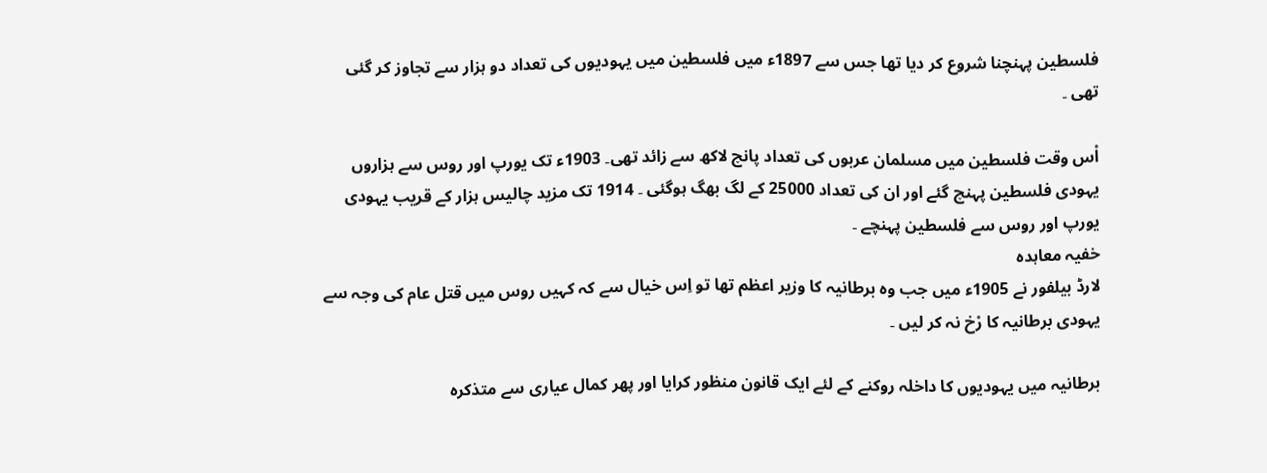فلسطین پہنچنا شروع کر دیا تھا جس سے 1897ء میں فلسطین میں یہودیوں کی تعداد دو ہزار سے تجاوز کر گئی تھی ۔

اْس وقت فلسطین میں مسلمان عربوں کی تعداد پانچ لاکھ سے زائد تھی۔ 1903ء تک یورپ اور روس سے ہزاروں یہودی فلسطین پہنچ گئے اور ان کی تعداد 25000 کے لگ بھگ ہوگئی ۔ 1914 تک مزید چالیس ہزار کے قریب یہودی یورپ اور روس سے فلسطین پہنچے ۔
خفیہ معاہدہ
لارڈ بیلفور نے 1905ء میں جب وہ برطانیہ کا وزیر اعظم تھا تو اِس خیال سے کہ کہیں روس میں قتل عام کی وجہ سے یہودی برطانیہ کا رْخ نہ کر لیں ۔

برطانیہ میں یہودیوں کا داخلہ روکنے کے لئے ایک قانون منظور کرایا اور پھر کمال عیاری سے متذکرہ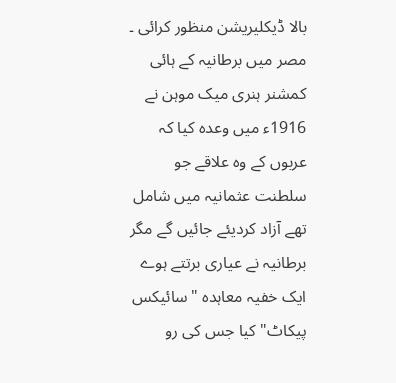بالا ڈیکلیریشن منظور کرائی ۔ مصر میں برطانیہ کے ہائی کمشنر ہنری میک موہن نے 1916ء میں وعدہ کیا کہ عربوں کے وہ علاقے جو سلطنت عثمانیہ میں شامل تھے آزاد کردیئے جائیں گے مگر برطانیہ نے عیاری برتتے ہوے ایک خفیہ معاہدہ "سائیکس پیکاٹ" کیا جس کی رو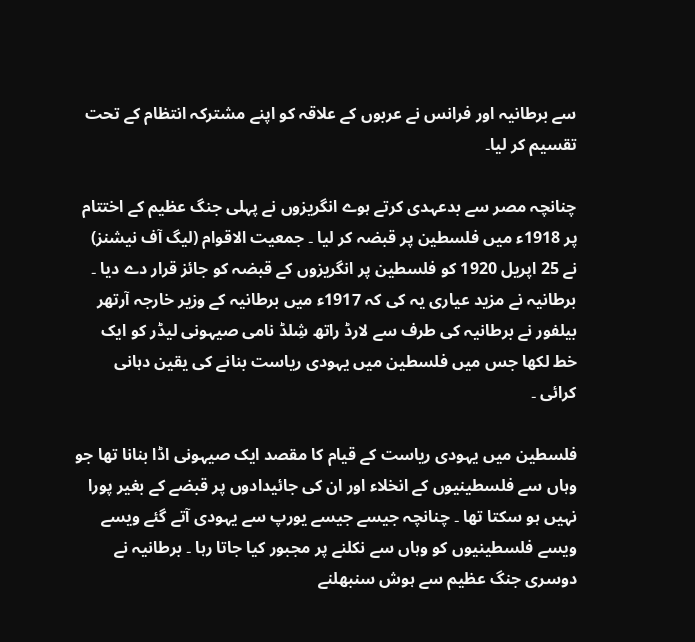سے برطانیہ اور فرانس نے عربوں کے علاقہ کو اپنے مشترکہ انتظام کے تحت تقسیم کر لیا۔

چنانچہ مصر سے بدعہدی کرتے ہوے انگریزوں نے پہلی جنگ عظیم کے اختتام پر 1918ء میں فلسطین پر قبضہ کر لیا ۔ جمعیت الاقوام (لیگ آف نیشنز) نے 25 اپریل 1920 کو فلسطین پر انگریزوں کے قبضہ کو جائز قرار دے دیا ۔ برطانیہ نے مزید عیاری یہ کی کہ 1917ء میں برطانیہ کے وزیر خارجہ آرتھر بیلفور نے برطانیہ کی طرف سے لارڈ راتھ شِلڈ نامی صیہونی لیڈر کو ایک خط لکھا جس میں فلسطین میں یہودی ریاست بنانے کی یقین دہانی کرائی ۔

فلسطین میں یہودی ریاست کے قیام کا مقصد ایک صیہونی اڈا بنانا تھا جو وہاں سے فلسطینیوں کے انخلاء اور ان کی جائیدادوں پر قبضے کے بغیر پورا نہیں ہو سکتا تھا ۔ چنانچہ جیسے جیسے یورپ سے یہودی آتے گئے ویسے ویسے فلسطینیوں کو وہاں سے نکلنے پر مجبور کیا جاتا رہا ۔ برطانیہ نے دوسری جنگ عظیم سے ہوش سنبھلنے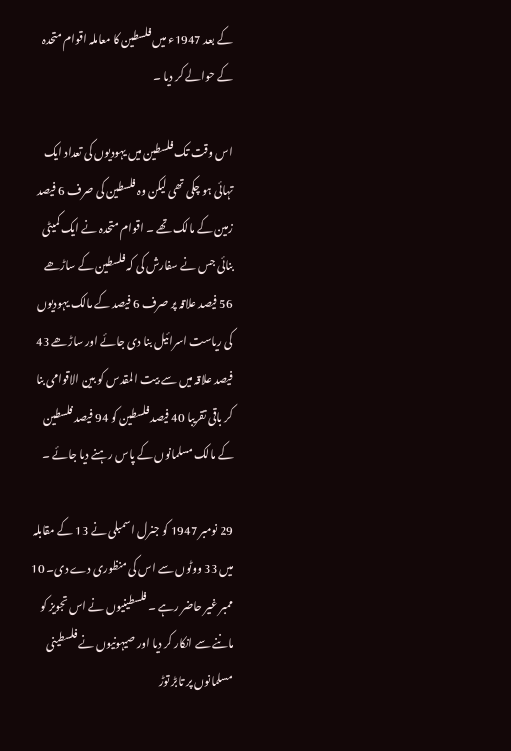کے بعد 1947ء میں فلسطین کا معاملہ اقوام متحدہ کے حوالے کر دیا ۔

اس وقت تک فلسطین میں یہودیوں کی تعداد ایک تہائی ہو چکی تھی لیکن وہ فلسطین کی صرف 6 فیصد زمین کے مالک تھے ۔ اقوام متحدہ نے ایک کمیٹی بنائی جس نے سفارش کی کہ فلسطین کے ساڑھے 56 فیصد علاقہ پر صرف 6 فیصد کے مالک یہودیوں کی ریاست اسرائیل بنا دی جائے اور ساڑھے 43 فیصد علاقہ میں سے بیت المقدس کو بین الاقوامی بنا کر باقی تقریبا 40 فیصد فلسطین کو 94 فیصد فلسطین کے مالک مسلمانوں کے پاس رہنے دیا جائے ۔

29 نومبر 1947 کو جنرل اسمبلی نے 13 کے مقابلہ میں 33 ووٹوں سے اس کی منظوری دے دی۔ 10 ممبر غیر حاضر رہے ۔ فلسطینیوں نے اس تجویز کو ماننے سے انکار کر دیا اور صیہونیوں نے فلسطینی مسلمانوں پر تابڑ توڑ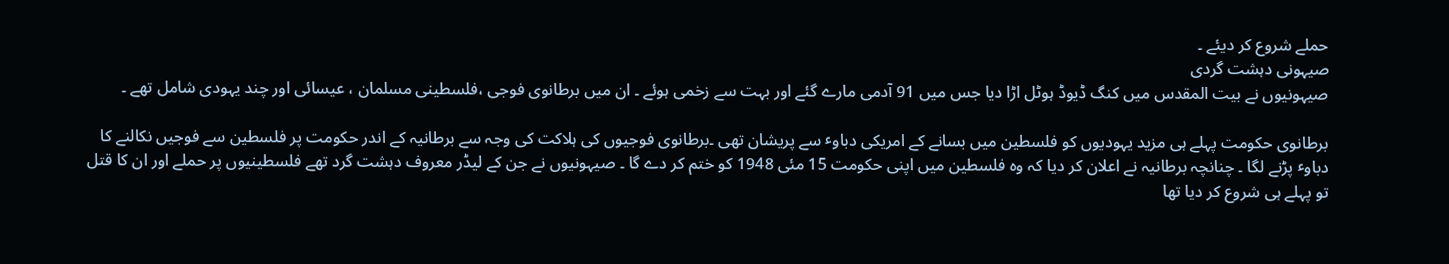حملے شروع کر دیئے ۔
صیہونی دہشت گردی
صیہونیوں نے بیت المقدس میں کنگ ڈیوڈ ہوٹل اڑا دیا جس میں 91 آدمی مارے گئے اور بہت سے زخمی ہوئے ۔ ان میں برطانوی فوجی ،فلسطینی مسلمان ، عیسائی اور چند یہودی شامل تھے ۔

برطانوی حکومت پہلے ہی مزید یہودیوں کو فلسطین میں بسانے کے امریکی دباوٴ سے پریشان تھی ۔برطانوی فوجیوں کی ہلاکت کی وجہ سے برطانیہ کے اندر حکومت پر فلسطین سے فوجیں نکالنے کا دباوٴ پڑنے لگا ۔ چنانچہ برطانیہ نے اعلان کر دیا کہ وہ فلسطین میں اپنی حکومت 15 مئی 1948 کو ختم کر دے گا ۔ صیہونیوں نے جن کے لیڈر معروف دہشت گرد تھے فلسطینیوں پر حملے اور ان کا قتل تو پہلے ہی شروع کر دیا تھا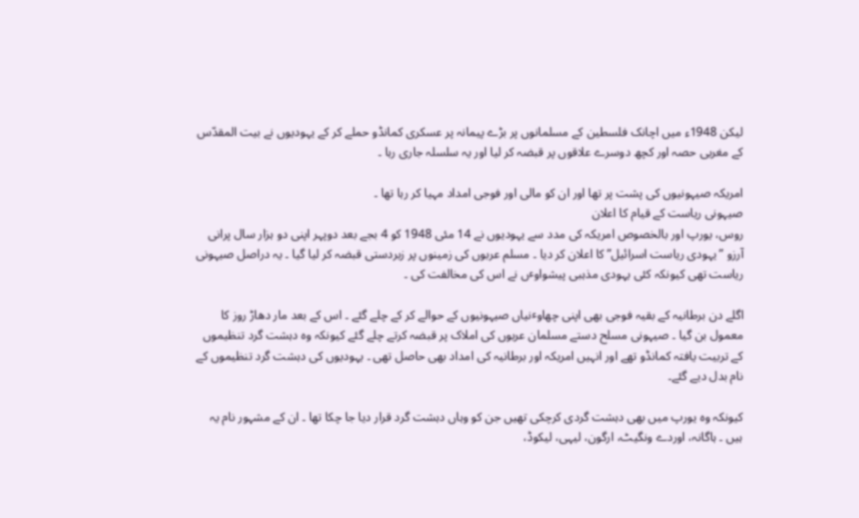لیکن 1948ء میں اچانک فلسطین کے مسلمانوں پر بڑے پیمانہ پر عسکری کمانڈو حملے کر کے یہودیوں نے بیت المقدّس کے مغربی حصہ اور کچھ دوسرے علاقوں پر قبضہ کر لیا اور یہ سلسلہ جاری رہا ۔

امریکہ صیہونیوں کی پشت پر تھا اور ان کو مالی اور فوجی امداد مہیا کر رہا تھا ۔
صیہونی ریاست کے قیام کا اعلان
روس، یورپ اور بالخصوص امریکہ کی مدد سے یہودیوں نے 14 مئی 1948 کو 4 بجے بعد دوپہر اپنی دو ہزار سال پرانی آرزو ”یہودی ریاست اسرائیل” کا اعلان کر دیا ۔ مسلم عربوں کی زمینوں پر زبردستی قبضہ کر لیا گیا ۔ یہ دراصل صیہونی ریاست تھی کیونکہ کئی یہودی مذہبی پیشواوٴں نے اس کی مخالفت کی ۔

اگلے دن برطانیہ کے بقیہ فوجی بھی اپنی چھاوٴنیاں صیہونیوں کے حوالے کر کے چلے گئے ۔ اس کے بعد مار دھاڑ روز کا معمول بن گیا ۔ صیہونی مسلح دستے مسلمان عربوں کی املاک پر قبضہ کرتے چلے گئے کیونکہ وہ دہشت گرد تنظیموں کے تربیت یافتہ کمانڈو تھے اور انہیں امریکہ اور برطانیہ کی امداد بھی حاصل تھی ۔ یہودیوں کی دہشت گرد تنظیموں کے نام بدل دیے گئے۔

کیونکہ وہ یورپ میں بھی دہشت گردی کرچکی تھیں جن کو وہاں دہشت گرد قرار دیا جا چکا تھا ۔ ان کے مشہور نام یہ ہیں ۔ ہاگانہ، اوردے ونگیٹ، ارگون، لیہی، لیکوڈ،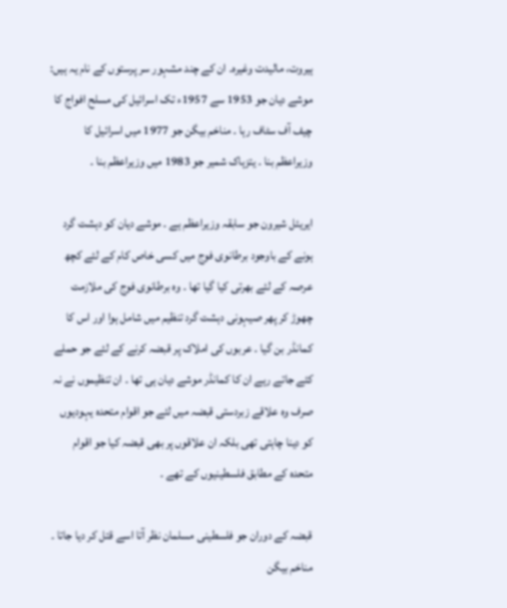ہیروت، مالیدت وغیرہ۔ ان کے چند مشہور سر پرستوں کے نام یہ ہیں: موشے دیان جو 1953 سے 1957ء تک اسرائیل کی مسلح افواج کا چیف آف سٹاف رہا ۔ مناخم بیگن جو 1977 میں اسرائیل کا وزیراعظم بنا ۔ یتزہاک شمیر جو 1983 میں وزیراعظم بنا ۔

ایریئل شیرون جو سابقہ وزیراعظم ہے ۔ موشے دیان کو دہشت گرد ہونے کے باوجود برطانوی فوج میں کسی خاص کام کے لئے کچھ عرصہ کے لئے بھرتی کیا گیا تھا ۔ وہ برطانوی فوج کی ملازمت چھوڑ کر پھر صیہونی دہشت گرد تنظیم میں شامل ہوا اور اس کا کمانڈر بن گیا ۔ عربوں کی املاک پر قبضہ کرنے کے لئے جو حملے کئے جاتے رہے ان کا کمانڈر موشے دیان ہی تھا ۔ ان تنظیموں نے نہ صرف وہ علاقے زبردستی قبضہ میں لئے جو اقوام متحدہ یہودیوں کو دینا چاہتی تھی بلکہ ان علاقوں پر بھی قبضہ کیا جو اقوام متحدہ کے مطابق فلسطینیوں کے تھے ۔

قبضہ کے دوران جو فلسطینی مسلمان نظر آتا اسے قتل کر دیا جاتا ۔ مناخم بیگن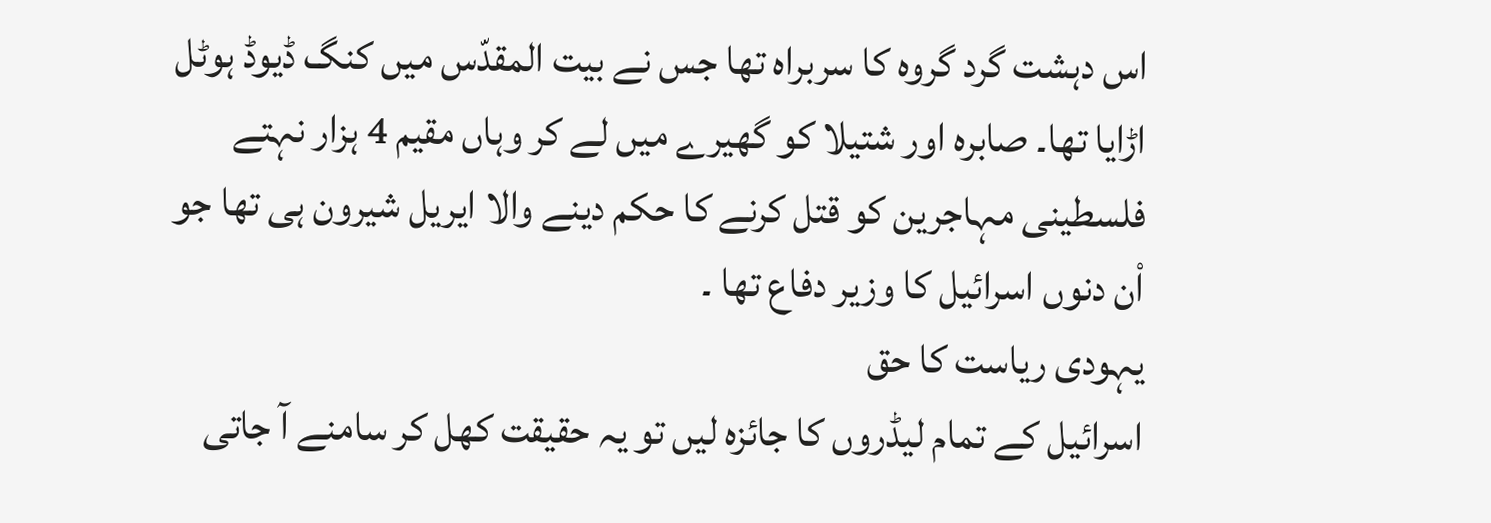اس دہشت گرد گروہ کا سربراہ تھا جس نے بیت المقدّس میں کنگ ڈیوڈ ہوٹل اڑایا تھا۔ صابرہ اور شتیلا کو گھیرے میں لے کر وہاں مقیم 4 ہزار نہتے فلسطینی مہاجرین کو قتل کرنے کا حکم دینے والا ایریل شیرون ہی تھا جو اْن دنوں اسرائیل کا وزیر دفاع تھا ۔
یہودی ریاست کا حق
اسرائیل کے تمام لیڈروں کا جائزہ لیں تو یہ حقیقت کھل کر سامنے آ جاتی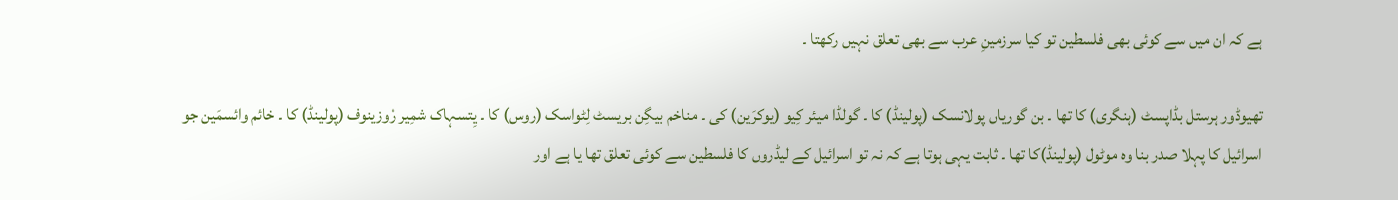ہے کہ ان میں سے کوئی بھی فلسطین تو کیا سرزمینِ عرب سے بھی تعلق نہیں رکھتا ۔

تھیوڈور ہرستل بڈاپسٹ (ہنگری) کا تھا ۔ بن گوریاں پولانسک (پولینڈ) کا ۔ گولڈا میئر کِیو (یوکرَین) کی ۔ مناخم بیگِن بریسٹ لِٹواسک (روس) کا ۔ یِتسہاک شمِیر رْوزینوف (پولینڈ) کا ۔ خائم وائسمَین جو اسرائیل کا پہلا صدر بنا وہ موٹول (پولینڈ)کا تھا ۔ ثابت یہی ہوتا ہے کہ نہ تو اسرائیل کے لیڈروں کا فلسطین سے کوئی تعلق تھا یا ہے اور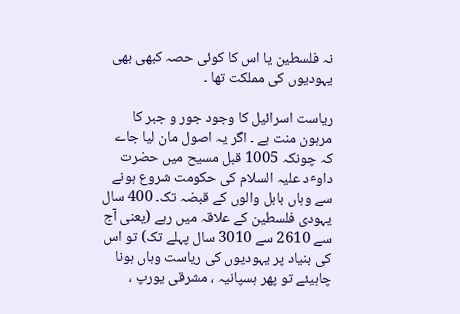نہ فلسطین یا اس کا کوئی حصہ کبھی بھی یہودیوں کی مملکت تھا ۔

ریاست اسرائیل کا وجود جور و جبر کا مرہون منت ہے ۔ اگر یہ اصول مان لیا جاے کہ چونکہ 1005 قبل مسیح میں حضرت داوٴد علیہ السلام کی حکومت شروع ہونے سے وہاں بابل والوں کے قبضہ تک۔ 400 سال یہودی فلسطین کے علاقہ میں رہے (یعنی آج سے 2610 سے 3010 سال پہلے تک) تو اس کی بنیاد پر یہودیوں کی ریاست وہاں ہونا چاہیئے تو پھر ہسپانیہ ، مشرقی یورپ ،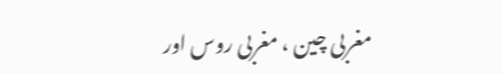مغربی چین ، مغربی روس اور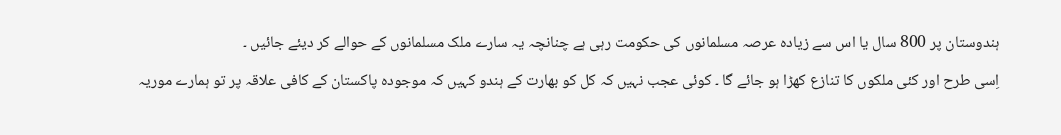ہندوستان پر 800 سال یا اس سے زیادہ عرصہ مسلمانوں کی حکومت رہی ہے چنانچہ یہ سارے ملک مسلمانوں کے حوالے کر دیئے جائیں ۔

اِسی طرح اور کئی ملکوں کا تنازع کھڑا ہو جائے گا ۔ کوئی عجب نہیں کہ کل کو بھارت کے ہندو کہیں کہ موجودہ پاکستان کے کافی علاقہ پر تو ہمارے موریہ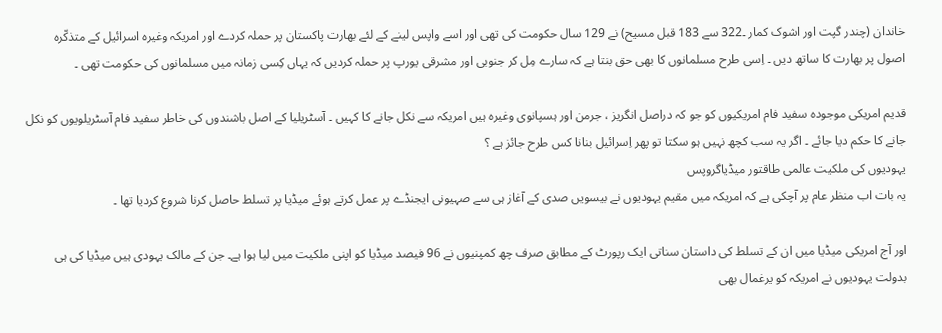خاندان (چندر گپت اور اشوک کمار ۔322 سے 183 قبل مسیح) نے 129 سال حکومت کی تھی اور اسے واپس لینے کے لئے بھارت پاکستان پر حملہ کردے اور امریکہ وغیرہ اسرائیل کے متذکّرہ اصول پر بھارت کا ساتھ دیں ۔ اِسی طرح مسلمانوں کا بھی حق بنتا ہے کہ سارے مِل کر جنوبی اور مشرقی یورپ پر حملہ کردیں کہ یہاں کِسی زمانہ میں مسلمانوں کی حکومت تھی ۔

قدیم امریکی موجودہ سفید فام امریکیوں کو جو کہ دراصل انگریز ، جرمن اور ہسپانوی وغیرہ ہیں امریکہ سے نکل جانے کا کہیں ۔ آسٹریلیا کے اصل باشندوں کی خاطر سفید فام آسٹریلویوں کو نکل جانے کا حکم دیا جائے ۔ اگر یہ سب کچھ نہیں ہو سکتا تو پھر اِسرائیل بنانا کس طرح جائز ہے ؟
یہودیوں کی ملکیت عالمی طاقتور میڈیاگروپس
یہ بات اب منظر عام پر آچکی ہے کہ امریکہ میں مقیم یہودیوں نے بیسویں صدی کے آغاز ہی سے صہیونی ایجنڈے پر عمل کرتے ہوئے میڈیا پر تسلط حاصل کرنا شروع کردیا تھا ۔

اور آج امریکی میڈیا میں ان کے تسلط کی داستان سناتی ایک رپورٹ کے مطابق صرف چھ کمپنیوں نے 96 فیصد میڈیا کو اپنی ملکیت میں لیا ہوا ہے۔ جن کے مالک یہودی ہیں میڈیا کی ہی بدولت یہودیوں نے امریکہ کو یرغمال بھی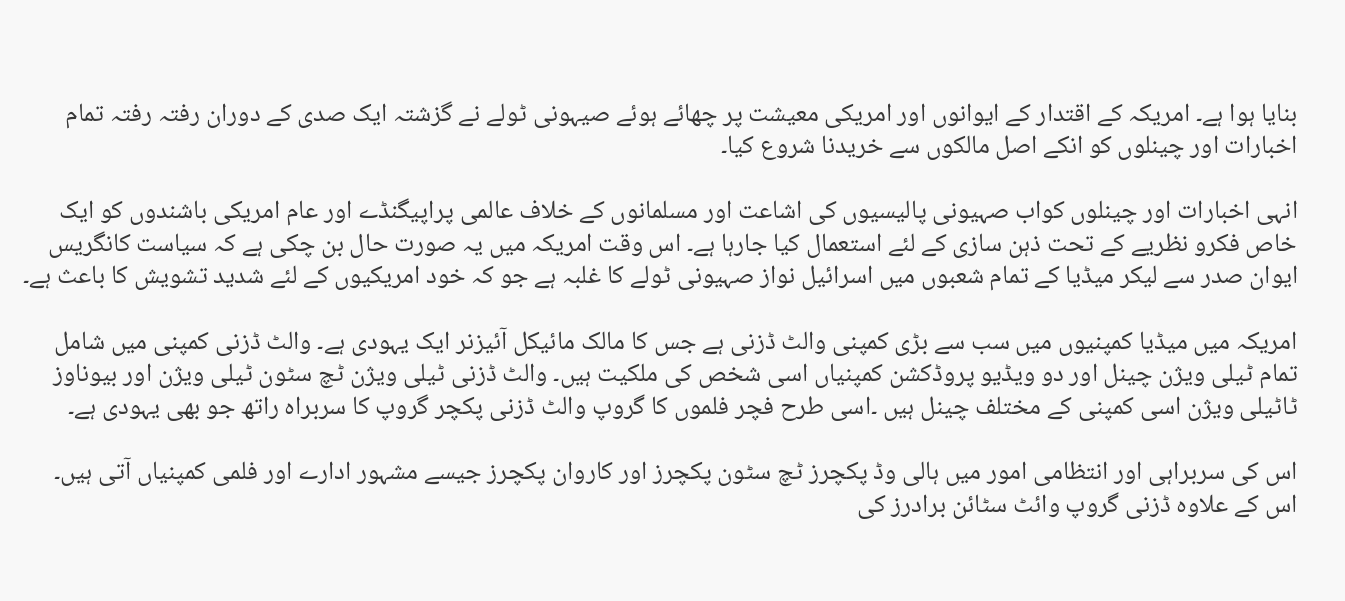بنایا ہوا ہے۔ امریکہ کے اقتدار کے ایوانوں اور امریکی معیشت پر چھائے ہوئے صیہونی ٹولے نے گزشتہ ایک صدی کے دوران رفتہ رفتہ تمام اخبارات اور چینلوں کو انکے اصل مالکوں سے خریدنا شروع کیا۔

انہی اخبارات اور چینلوں کواب صہیونی پالیسیوں کی اشاعت اور مسلمانوں کے خلاف عالمی پراپیگنڈے اور عام امریکی باشندوں کو ایک خاص فکرو نظریے کے تحت ذہن سازی کے لئے استعمال کیا جارہا ہے۔ اس وقت امریکہ میں یہ صورت حال بن چکی ہے کہ سیاست کانگریس ایوان صدر سے لیکر میڈیا کے تمام شعبوں میں اسرائیل نواز صہیونی ٹولے کا غلبہ ہے جو کہ خود امریکیوں کے لئے شدید تشویش کا باعث ہے۔

امریکہ میں میڈیا کمپنیوں میں سب سے بڑی کمپنی والٹ ڈزنی ہے جس کا مالک مائیکل آئیزنر ایک یہودی ہے۔ والٹ ڈزنی کمپنی میں شامل تمام ٹیلی ویژن چینل اور دو ویڈیو پروڈکشن کمپنیاں اسی شخص کی ملکیت ہیں۔ والٹ ڈزنی ٹیلی ویژن ٹچ سٹون ٹیلی ویژن اور بیوناوز ٹاٹیلی ویژن اسی کمپنی کے مختلف چینل ہیں ۔اسی طرح فچر فلموں کا گروپ والٹ ڈزنی پکچر گروپ کا سربراہ راتھ جو بھی یہودی ہے۔

اس کی سربراہی اور انتظامی امور میں ہالی وڈ پکچرز ٹچ سٹون پکچرز اور کاروان پکچرز جیسے مشہور ادارے اور فلمی کمپنیاں آتی ہیں۔ اس کے علاوہ ڈزنی گروپ وائٹ سٹائن برادرز کی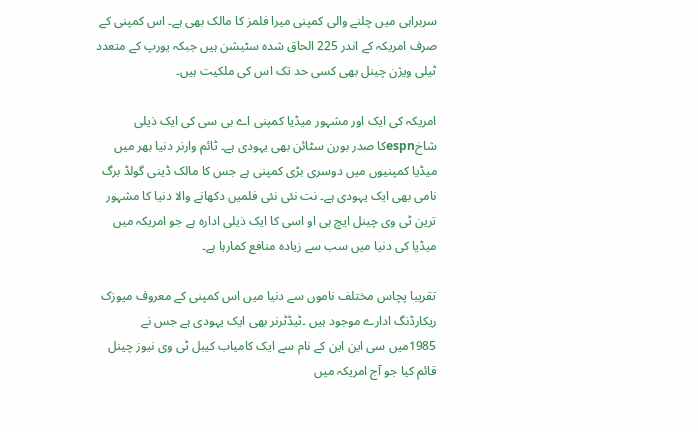سربراہی میں چلنے والی کمپنی میرا فلمز کا مالک بھی ہے۔ اس کمپنی کے صرف امریکہ کے اندر 225 الحاق شدہ سٹیشن ہیں جبکہ یورپ کے متعدد ٹیلی ویژن چینل بھی کسی حد تک اس کی ملکیت ہیں۔

امریکہ کی ایک اور مشہور میڈیا کمپنی اے بی سی کی ایک ذیلی شاخespnکا صدر بورن سٹائن بھی یہودی ہے۔ ٹائم وارنر دنیا بھر میں میڈیا کمپنیوں میں دوسری بڑی کمپنی ہے جس کا مالک ڈینی گولڈ برگ نامی بھی ایک یہودی ہے۔ نت نئی نئی فلمیں دکھانے والا دنیا کا مشہور ترین ٹی وی چینل ایچ بی او اسی کا ایک ذیلی ادارہ ہے جو امریکہ میں میڈیا کی دنیا میں سب سے زیادہ منافع کمارہا ہے۔

تقریبا پچاس مختلف ناموں سے دنیا میں اس کمپنی کے معروف میوزک ریکارڈنگ ادارے موجود ہیں ۔ٹیڈٹرنر بھی ایک یہودی ہے جس نے 1985میں سی این این کے نام سے ایک کامیاب کیبل ٹی وی نیوز چینل قائم کیا جو آج امریکہ میں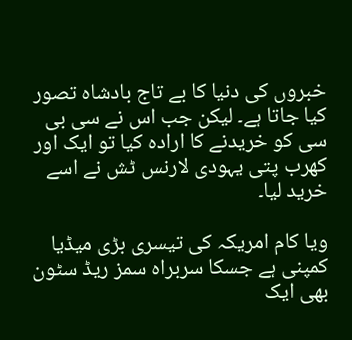خبروں کی دنیا کا بے تاج بادشاہ تصور کیا جاتا ہے۔ لیکن جب اس نے سی بی سی کو خریدنے کا ارادہ کیا تو ایک اور کھرب پتی یہودی لارنس ٹش نے اسے خرید لیا۔

ویا کام امریکہ کی تیسری بڑی میڈیا کمپنی ہے جسکا سربراہ سمز ریڈ سٹون بھی ایک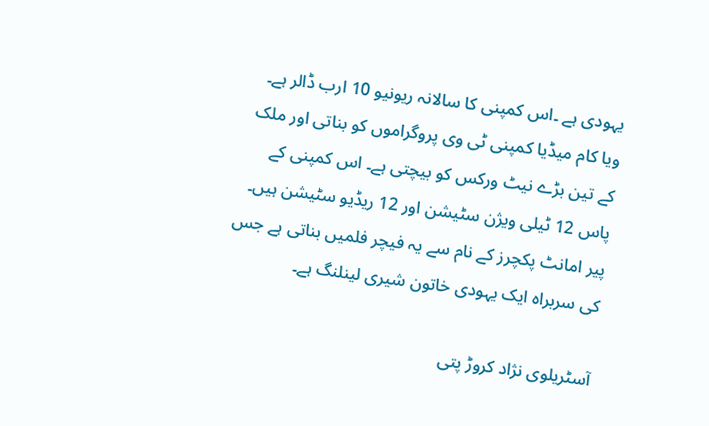یہودی ہے ۔اس کمپنی کا سالانہ ریونیو 10 ارب ڈالر ہے۔ ویا کام میڈیا کمپنی ٹی وی پروگراموں کو بناتی اور ملک کے تین بڑے نیٹ ورکس کو بیچتی ہے۔ اس کمپنی کے پاس 12 ٹیلی ویژن سٹیشن اور 12 ریڈیو سٹیشن ہیں۔ پیر امانٹ پکچرز کے نام سے یہ فیچر فلمیں بناتی ہے جس کی سربراہ ایک یہودی خاتون شیری لینلنگ ہے۔

آسٹریلوی نژاد کروڑ پتی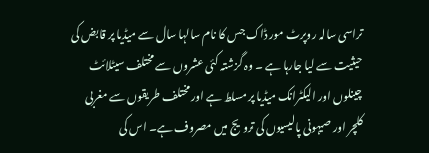تراسی سالہ روپرٹ مور ڈاک جس کا نام سالہا سال سے میڈیا پر قابض کی حیثیت سے لیا جارہا ہے ۔ وہ گزشتہ کئی عشروں سے مختلف سیٹلائٹ چینلوں اور الیکٹرانک میڈیا پر مسلط ہے اور مختلف طریقوں سے مغربی کلچر اور صیہونی پالیسیوں کی ترویج میں مصروف ہے۔ اس کی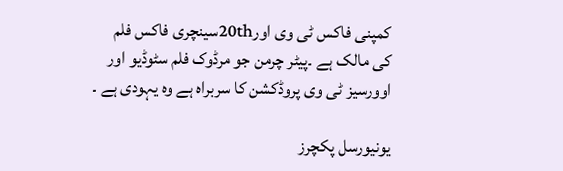کمپنی فاکس ٹی وی اور20thسینچری فاکس فلم کی مالک ہے ۔پیٹر چرمن جو مرڈوک فلم سٹوڈیو اور اوورسیز ٹی وی پروڈکشن کا سربراہ ہے وہ یہودی ہے ۔

یونیورسل پکچرز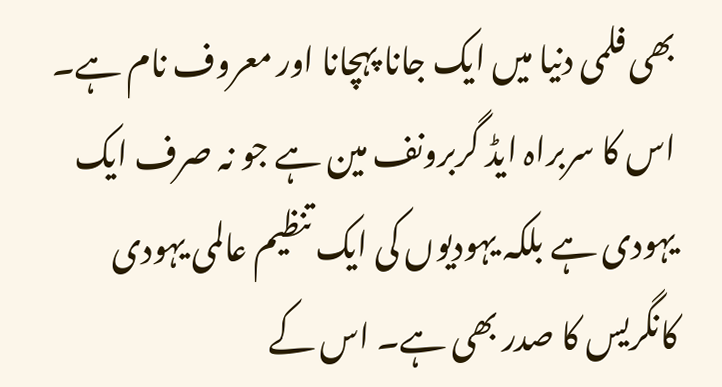بھی فلمی دنیا میں ایک جانا پہچانا اور معروف نام ہے۔ اس کا سربراہ ایڈ گربرونف مین ہے جو نہ صرف ایک یہودی ہے بلکہ یہودیوں کی ایک تنظیم عالمی یہودی کانگریس کا صدر بھی ہے۔ اس کے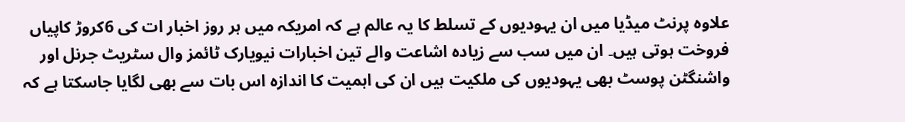علاوہ پرنٹ میڈیا میں ان یہودیوں کے تسلط کا یہ عالم ہے کہ امریکہ میں ہر روز اخبار ات کی 6کروڑ کاپیاں فروخت ہوتی ہیں۔ ان میں سب سے زیادہ اشاعت والے تین اخبارات نیویارک ٹائمز وال سٹریٹ جرنل اور واشنگٹن پوسٹ بھی یہودیوں کی ملکیت ہیں ان کی اہمیت کا اندازہ اس بات سے بھی لگایا جاسکتا ہے کہ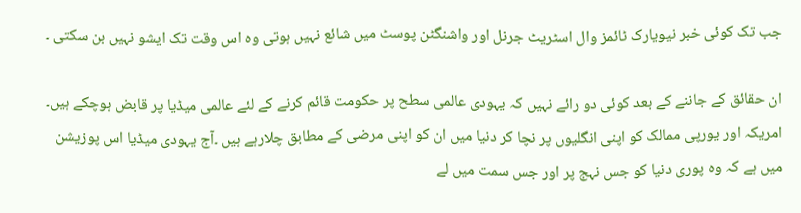جب تک کوئی خبر نیویارک ٹائمز وال اسٹریٹ جرنل اور واشنگٹن پوسٹ میں شائع نہیں ہوتی وہ اس وقت تک ایشو نہیں بن سکتی ۔

ان حقائق کے جاننے کے بعد کوئی دو رائے نہیں کہ یہودی عالمی سطح پر حکومت قائم کرنے کے لئے عالمی میڈیا پر قابض ہوچکے ہیں۔ امریکہ اور یورپی ممالک کو اپنی انگلیوں پر نچا کر دنیا میں ان کو اپنی مرضی کے مطابق چلارہے ہیں ۔آج یہودی میڈیا اس پوزیشن میں ہے کہ وہ پوری دنیا کو جس نہج پر اور جس سمت میں لے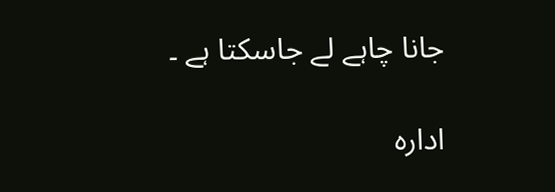جانا چاہے لے جاسکتا ہے ۔

ادارہ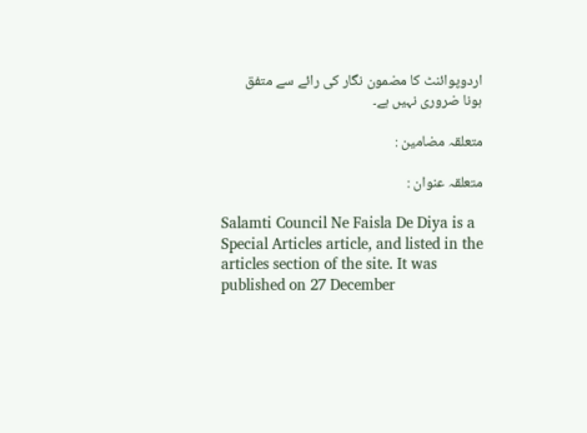اردوپوائنٹ کا مضمون نگار کی رائے سے متفق ہونا ضروری نہیں ہے۔

متعلقہ مضامین :

متعلقہ عنوان :

Salamti Council Ne Faisla De Diya is a Special Articles article, and listed in the articles section of the site. It was published on 27 December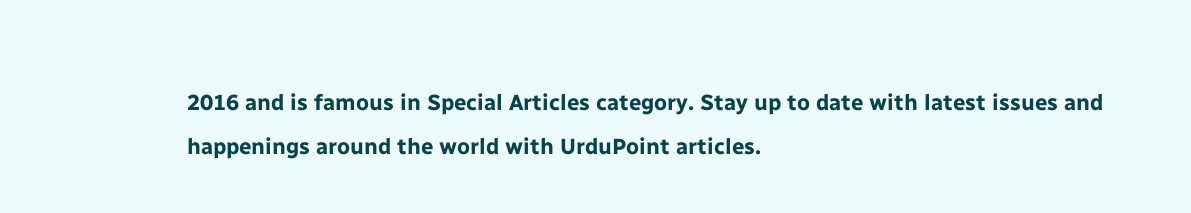2016 and is famous in Special Articles category. Stay up to date with latest issues and happenings around the world with UrduPoint articles.